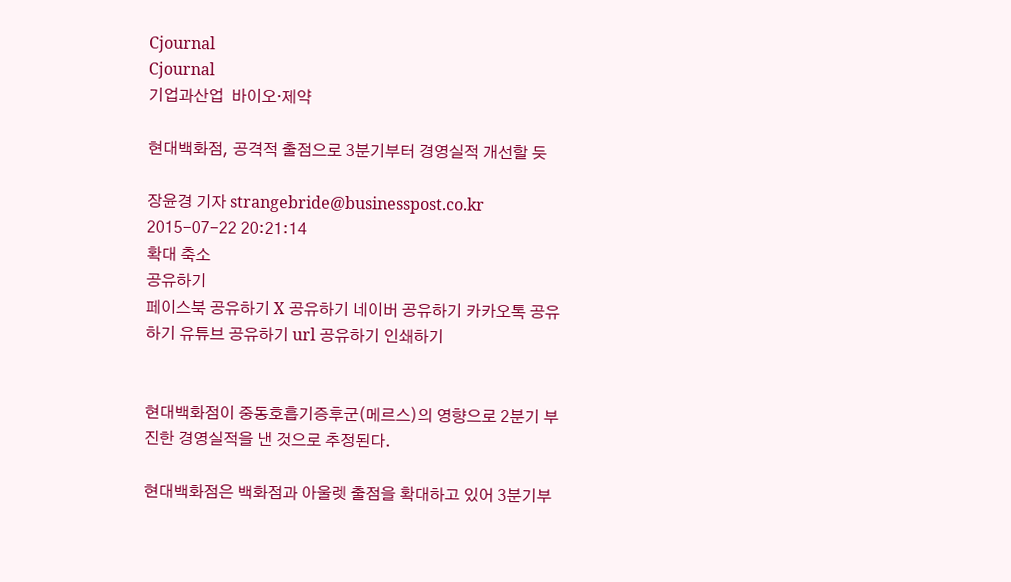Cjournal
Cjournal
기업과산업  바이오·제약

현대백화점, 공격적 출점으로 3분기부터 경영실적 개선할 듯

장윤경 기자 strangebride@businesspost.co.kr 2015-07-22 20:21:14
확대 축소
공유하기
페이스북 공유하기 X 공유하기 네이버 공유하기 카카오톡 공유하기 유튜브 공유하기 url 공유하기 인쇄하기


현대백화점이 중동호흡기증후군(메르스)의 영향으로 2분기 부진한 경영실적을 낸 것으로 추정된다.

현대백화점은 백화점과 아울렛 출점을 확대하고 있어 3분기부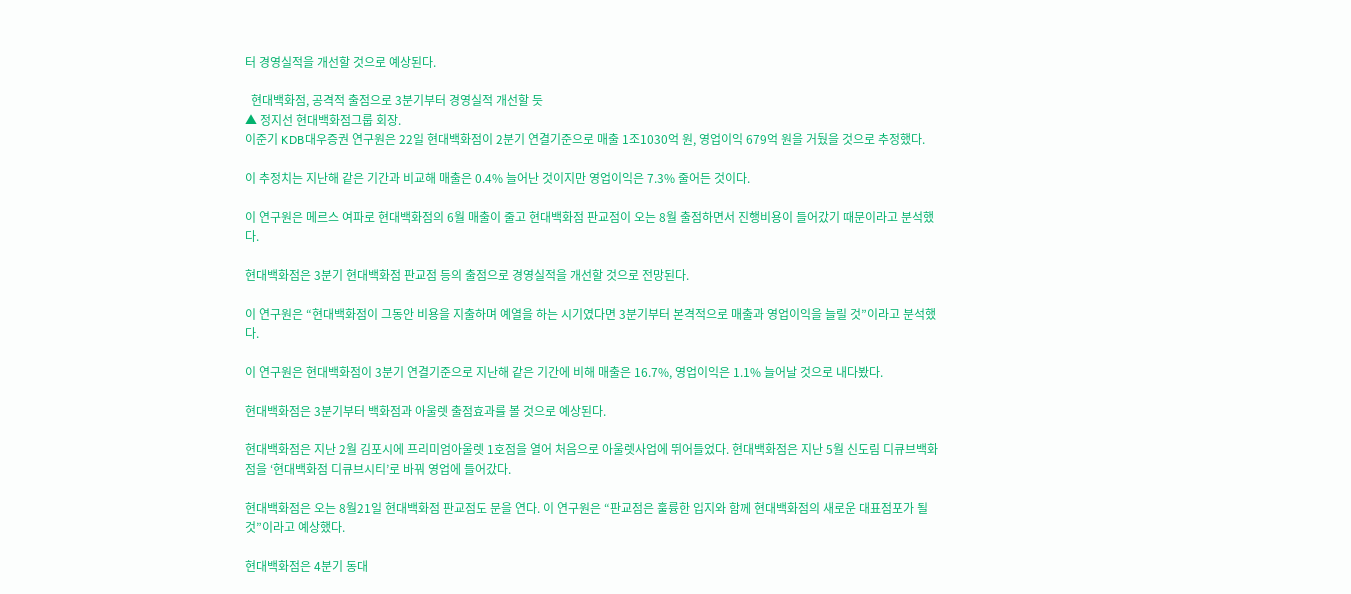터 경영실적을 개선할 것으로 예상된다.

  현대백화점, 공격적 출점으로 3분기부터 경영실적 개선할 듯
▲ 정지선 현대백화점그룹 회장.
이준기 KDB대우증권 연구원은 22일 현대백화점이 2분기 연결기준으로 매출 1조1030억 원, 영업이익 679억 원을 거뒀을 것으로 추정했다.

이 추정치는 지난해 같은 기간과 비교해 매출은 0.4% 늘어난 것이지만 영업이익은 7.3% 줄어든 것이다.

이 연구원은 메르스 여파로 현대백화점의 6월 매출이 줄고 현대백화점 판교점이 오는 8월 출점하면서 진행비용이 들어갔기 때문이라고 분석했다.

현대백화점은 3분기 현대백화점 판교점 등의 출점으로 경영실적을 개선할 것으로 전망된다.

이 연구원은 “현대백화점이 그동안 비용을 지출하며 예열을 하는 시기였다면 3분기부터 본격적으로 매출과 영업이익을 늘릴 것”이라고 분석했다.

이 연구원은 현대백화점이 3분기 연결기준으로 지난해 같은 기간에 비해 매출은 16.7%, 영업이익은 1.1% 늘어날 것으로 내다봤다.

현대백화점은 3분기부터 백화점과 아울렛 출점효과를 볼 것으로 예상된다.

현대백화점은 지난 2월 김포시에 프리미엄아울렛 1호점을 열어 처음으로 아울렛사업에 뛰어들었다. 현대백화점은 지난 5월 신도림 디큐브백화점을 ‘현대백화점 디큐브시티’로 바꿔 영업에 들어갔다.

현대백화점은 오는 8월21일 현대백화점 판교점도 문을 연다. 이 연구원은 “판교점은 훌륭한 입지와 함께 현대백화점의 새로운 대표점포가 될 것”이라고 예상했다.

현대백화점은 4분기 동대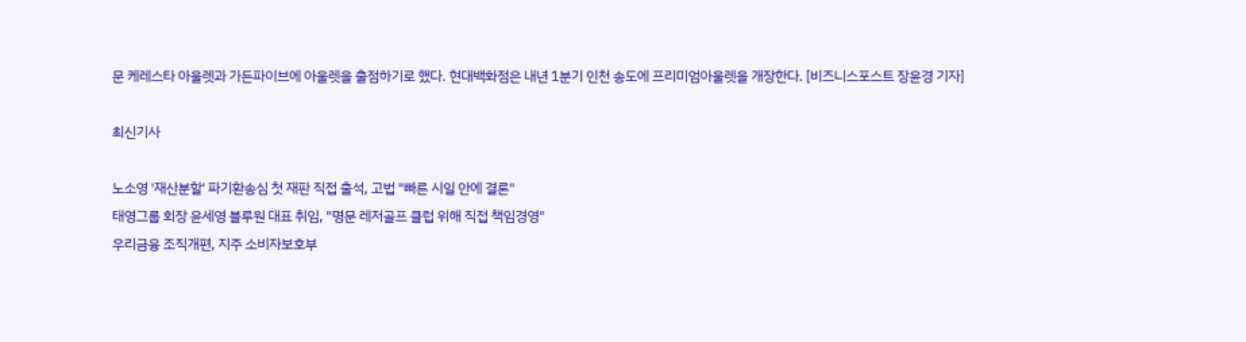문 케레스타 아울렛과 가든파이브에 아울렛을 출점하기로 했다. 현대백화점은 내년 1분기 인천 송도에 프리미엄아울렛을 개장한다. [비즈니스포스트 장윤경 기자]

최신기사

노소영 '재산분할' 파기환송심 첫 재판 직접 출석, 고법 "빠른 시일 안에 결론"
태영그룹 회장 윤세영 블루원 대표 취임, "명문 레저골프 클럽 위해 직접 책임경영"
우리금융 조직개편, 지주 소비자보호부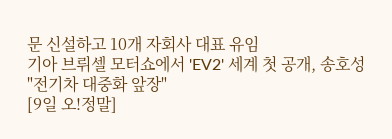문 신설하고 10개 자회사 대표 유임
기아 브뤼셀 모터쇼에서 'EV2' 세계 첫 공개, 송호성 "전기차 대중화 앞장"
[9일 오!정말]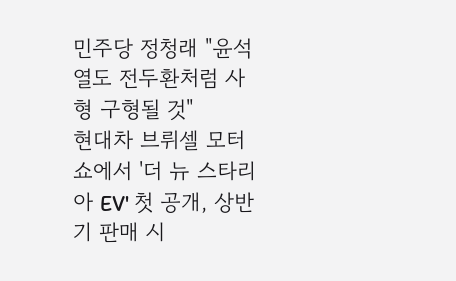민주당 정청래 "윤석열도 전두환처럼 사형 구형될 것"
현대차 브뤼셀 모터쇼에서 '더 뉴 스타리아 EV' 첫 공개, 상반기 판매 시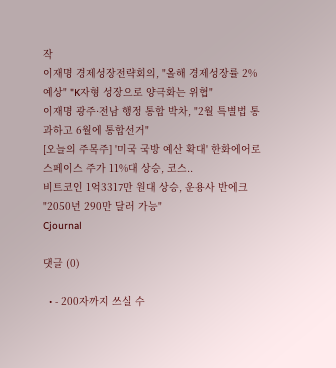작
이재명 경제성장전략회의, "올해 경제성장률 2% 예상" "K자형 성장으로 양극화는 위협"
이재명 광주·전남 행정 통합 박차, "2월 특별법 통과하고 6월에 통합선거"
[오늘의 주목주] '미국 국방 예산 확대' 한화에어로스페이스 주가 11%대 상승, 코스..
비트코인 1억3317만 원대 상승, 운용사 반에크 "2050년 290만 달러 가능"
Cjournal

댓글 (0)

  • - 200자까지 쓰실 수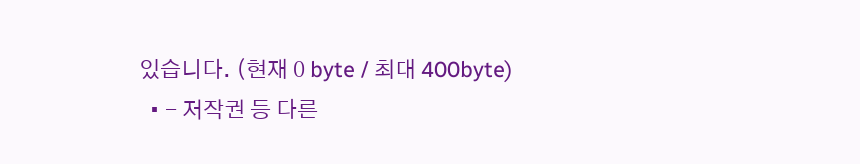있습니다. (현재 0 byte / 최대 400byte)
  • - 저작권 등 다른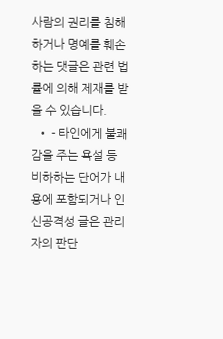사람의 권리를 침해하거나 명예를 훼손하는 댓글은 관련 법률에 의해 제재를 받을 수 있습니다.
  • - 타인에게 불쾌감을 주는 욕설 등 비하하는 단어가 내용에 포함되거나 인신공격성 글은 관리자의 판단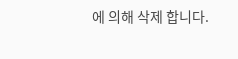에 의해 삭제 합니다.